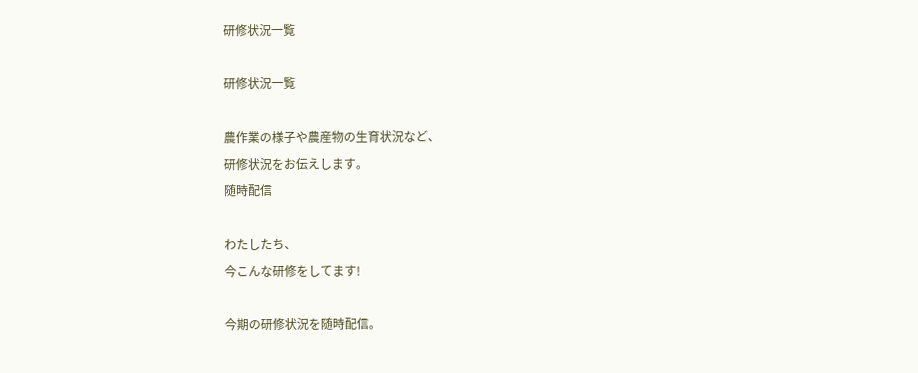研修状況一覧

研修状況一覧

農作業の様子や農産物の生育状況など、
研修状況をお伝えします。
随時配信

わたしたち、
今こんな研修をしてます!

今期の研修状況を随時配信。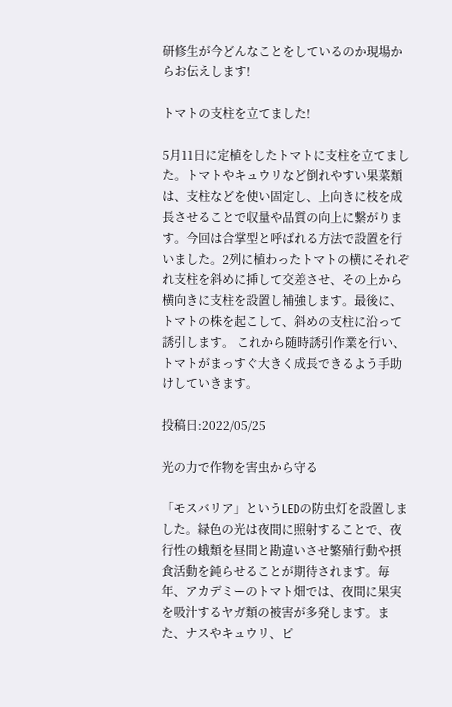研修生が今どんなことをしているのか現場からお伝えします!

トマトの支柱を立てました!

5月11日に定植をしたトマトに支柱を立てました。トマトやキュウリなど倒れやすい果菜類は、支柱などを使い固定し、上向きに枝を成長させることで収量や品質の向上に繋がります。今回は合掌型と呼ばれる方法で設置を行いました。2列に植わったトマトの横にそれぞれ支柱を斜めに挿して交差させ、その上から横向きに支柱を設置し補強します。最後に、トマトの株を起こして、斜めの支柱に沿って誘引します。 これから随時誘引作業を行い、トマトがまっすぐ大きく成長できるよう手助けしていきます。

投稿日:2022/05/25

光の力で作物を害虫から守る

「モスバリア」というLEDの防虫灯を設置しました。緑色の光は夜間に照射することで、夜行性の蛾類を昼間と勘違いさせ繁殖行動や摂食活動を鈍らせることが期待されます。毎年、アカデミーのトマト畑では、夜間に果実を吸汁するヤガ類の被害が多発します。また、ナスやキュウリ、ピ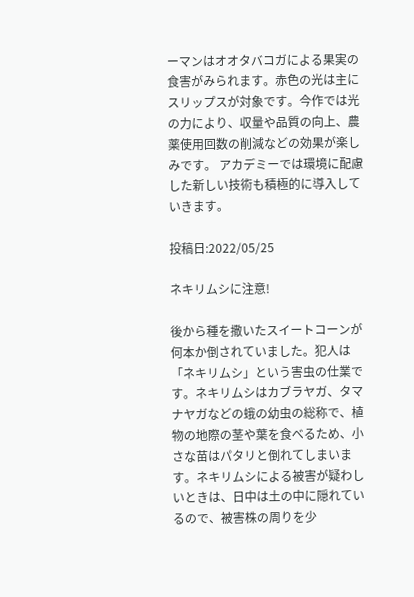ーマンはオオタバコガによる果実の食害がみられます。赤色の光は主にスリップスが対象です。今作では光の力により、収量や品質の向上、農薬使用回数の削減などの効果が楽しみです。 アカデミーでは環境に配慮した新しい技術も積極的に導入していきます。

投稿日:2022/05/25

ネキリムシに注意!

後から種を撒いたスイートコーンが何本か倒されていました。犯人は「ネキリムシ」という害虫の仕業です。ネキリムシはカブラヤガ、タマナヤガなどの蛾の幼虫の総称で、植物の地際の茎や葉を食べるため、小さな苗はパタリと倒れてしまいます。ネキリムシによる被害が疑わしいときは、日中は土の中に隠れているので、被害株の周りを少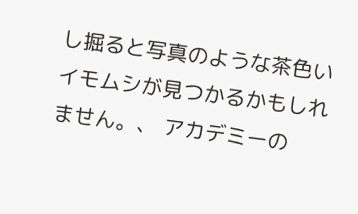し掘ると写真のような茶色いイモムシが見つかるかもしれません。、 アカデミーの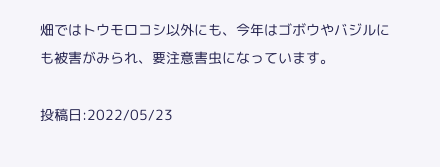畑ではトウモロコシ以外にも、今年はゴボウやバジルにも被害がみられ、要注意害虫になっています。

投稿日:2022/05/23